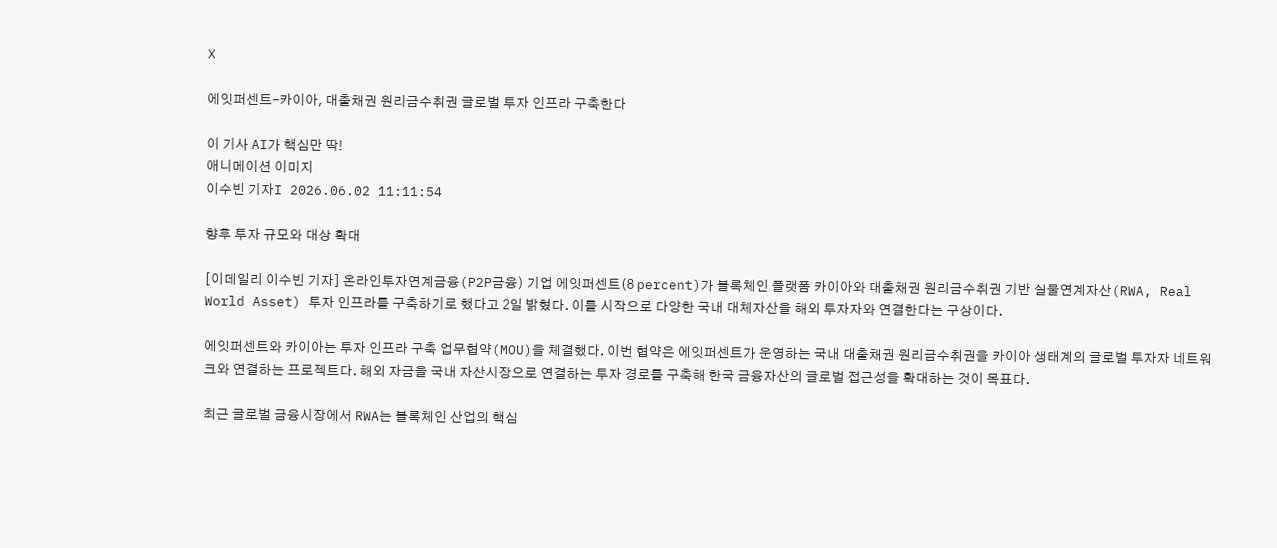X

에잇퍼센트-카이아, 대출채권 원리금수취권 글로벌 투자 인프라 구축한다

이 기사 AI가 핵심만 딱!
애니메이션 이미지
이수빈 기자I 2026.06.02 11:11:54

향후 투자 규모와 대상 확대

[이데일리 이수빈 기자] 온라인투자연계금융(P2P금융) 기업 에잇퍼센트(8 percent)가 블록체인 플랫폼 카이아와 대출채권 원리금수취권 기반 실물연계자산(RWA, Real World Asset) 투자 인프라를 구축하기로 했다고 2일 밝혔다. 이를 시작으로 다양한 국내 대체자산을 해외 투자자와 연결한다는 구상이다.

에잇퍼센트와 카이아는 투자 인프라 구축 업무협약(MOU)을 체결했다. 이번 협약은 에잇퍼센트가 운영하는 국내 대출채권 원리금수취권을 카이아 생태계의 글로벌 투자자 네트워크와 연결하는 프로젝트다. 해외 자금을 국내 자산시장으로 연결하는 투자 경로를 구축해 한국 금융자산의 글로벌 접근성을 확대하는 것이 목표다.

최근 글로벌 금융시장에서 RWA는 블록체인 산업의 핵심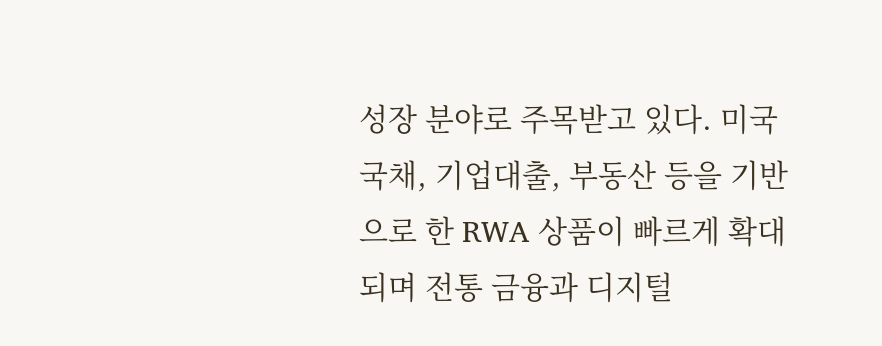성장 분야로 주목받고 있다. 미국 국채, 기업대출, 부동산 등을 기반으로 한 RWA 상품이 빠르게 확대되며 전통 금융과 디지털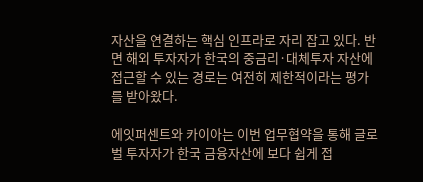자산을 연결하는 핵심 인프라로 자리 잡고 있다. 반면 해외 투자자가 한국의 중금리·대체투자 자산에 접근할 수 있는 경로는 여전히 제한적이라는 평가를 받아왔다.

에잇퍼센트와 카이아는 이번 업무협약을 통해 글로벌 투자자가 한국 금융자산에 보다 쉽게 접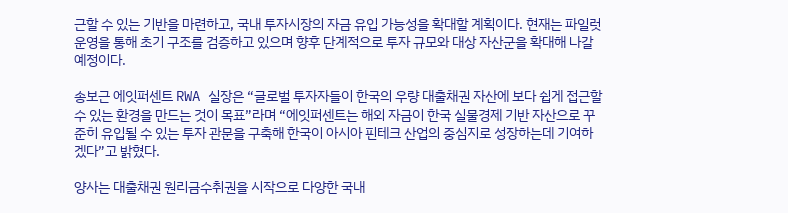근할 수 있는 기반을 마련하고, 국내 투자시장의 자금 유입 가능성을 확대할 계획이다. 현재는 파일럿 운영을 통해 초기 구조를 검증하고 있으며 향후 단계적으로 투자 규모와 대상 자산군을 확대해 나갈 예정이다.

송보근 에잇퍼센트 RWA 실장은 “글로벌 투자자들이 한국의 우량 대출채권 자산에 보다 쉽게 접근할 수 있는 환경을 만드는 것이 목표”라며 “에잇퍼센트는 해외 자금이 한국 실물경제 기반 자산으로 꾸준히 유입될 수 있는 투자 관문을 구축해 한국이 아시아 핀테크 산업의 중심지로 성장하는데 기여하겠다”고 밝혔다.

양사는 대출채권 원리금수취권을 시작으로 다양한 국내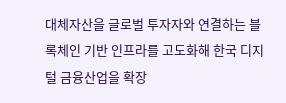대체자산을 글로벌 투자자와 연결하는 블록체인 기반 인프라를 고도화해 한국 디지털 금융산업을 확장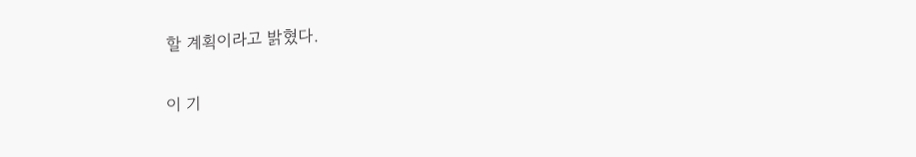할 계획이라고 밝혔다.

이 기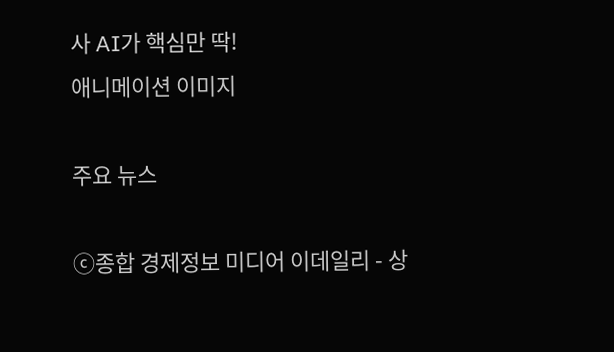사 AI가 핵심만 딱!
애니메이션 이미지

주요 뉴스

ⓒ종합 경제정보 미디어 이데일리 - 상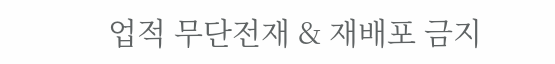업적 무단전재 & 재배포 금지